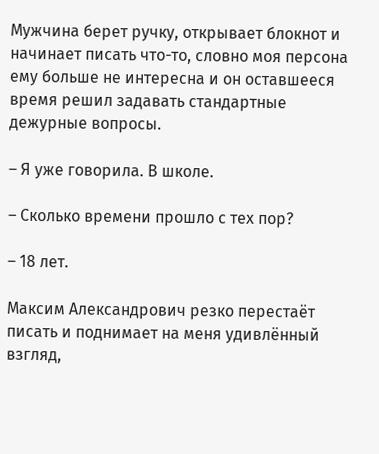Мужчина берет ручку, открывает блокнот и начинает писать что-то, словно моя персона ему больше не интересна и он оставшееся время решил задавать стандартные дежурные вопросы.

– Я уже говорила. В школе.

– Сколько времени прошло с тех пор?

– 18 лет.

Максим Александрович резко перестаёт писать и поднимает на меня удивлённый взгляд,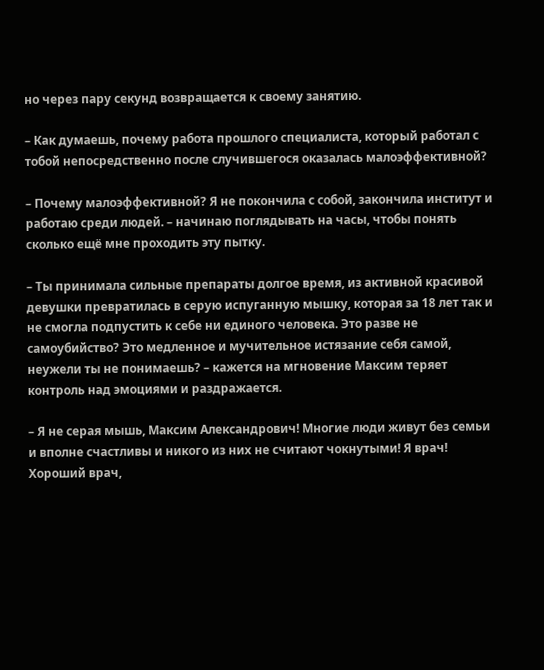но через пару секунд возвращается к своему занятию.

– Как думаешь, почему работа прошлого специалиста, который работал с тобой непосредственно после случившегося оказалась малоэффективной?

– Почему малоэффективной? Я не покончила с собой, закончила институт и работаю среди людей. – начинаю поглядывать на часы, чтобы понять сколько ещё мне проходить эту пытку.

– Ты принимала сильные препараты долгое время, из активной красивой девушки превратилась в серую испуганную мышку, которая за 18 лет так и не смогла подпустить к себе ни единого человека. Это разве не самоубийство? Это медленное и мучительное истязание себя самой, неужели ты не понимаешь? – кажется на мгновение Максим теряет контроль над эмоциями и раздражается.

– Я не серая мышь, Максим Александрович! Многие люди живут без семьи и вполне счастливы и никого из них не считают чокнутыми! Я врач! Хороший врач,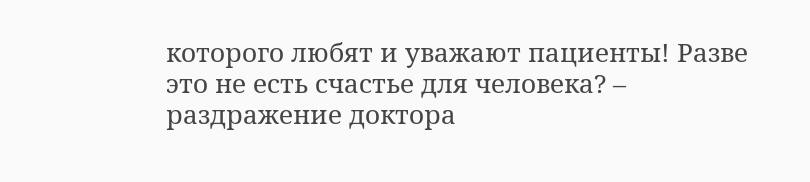которого любят и уважают пациенты! Разве это не есть счастье для человека? – раздражение доктора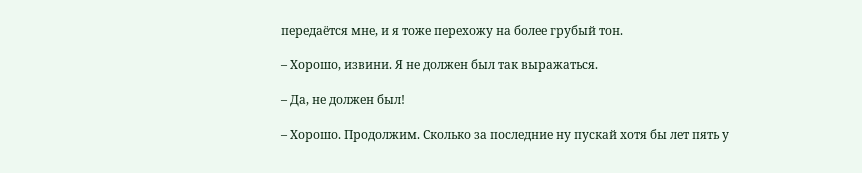передаётся мне, и я тоже перехожу на более грубый тон.

– Хорошо, извини. Я не должен был так выражаться.

– Да, не должен был!

– Хорошо. Продолжим. Сколько за последние ну пускай хотя бы лет пять у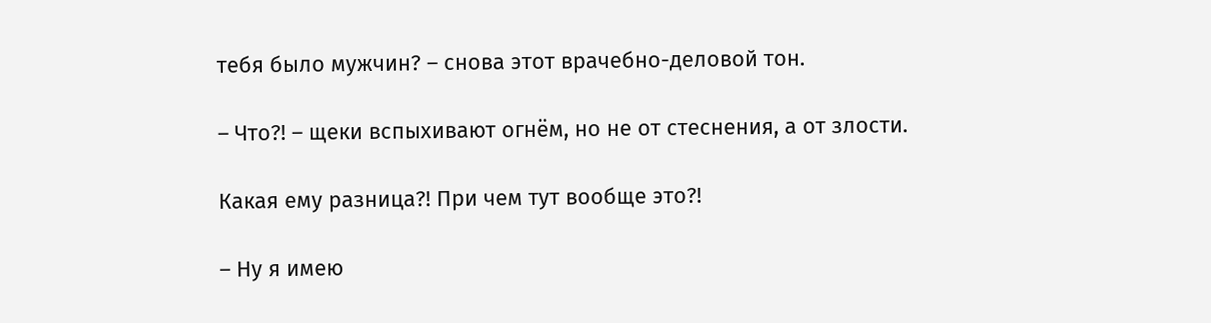тебя было мужчин? – снова этот врачебно-деловой тон.

– Что?! – щеки вспыхивают огнём, но не от стеснения, а от злости.

Какая ему разница?! При чем тут вообще это?!

– Ну я имею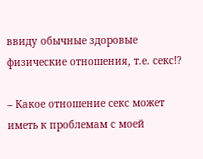ввиду обычные здоровые физические отношения, т.е. секс!?

– Какое отношение секс может иметь к проблемам с моей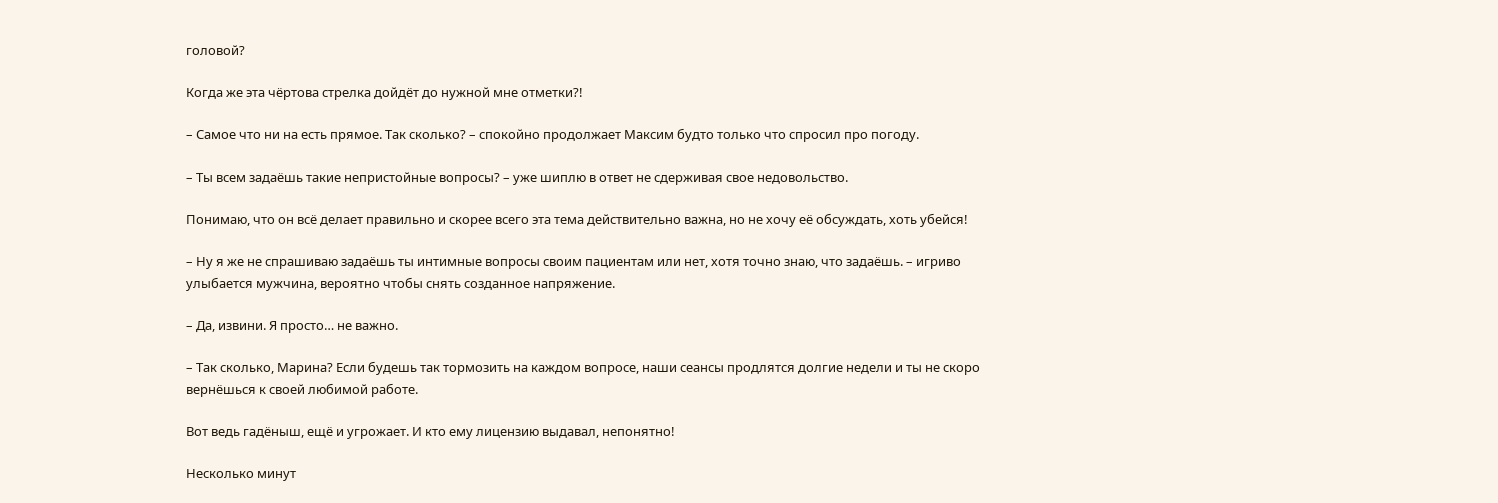головой?

Когда же эта чёртова стрелка дойдёт до нужной мне отметки?!

– Самое что ни на есть прямое. Так сколько? – спокойно продолжает Максим будто только что спросил про погоду.

– Ты всем задаёшь такие непристойные вопросы? – уже шиплю в ответ не сдерживая свое недовольство.

Понимаю, что он всё делает правильно и скорее всего эта тема действительно важна, но не хочу её обсуждать, хоть убейся!

– Ну я же не спрашиваю задаёшь ты интимные вопросы своим пациентам или нет, хотя точно знаю, что задаёшь. – игриво улыбается мужчина, вероятно чтобы снять созданное напряжение.

– Да, извини. Я просто… не важно.

– Так сколько, Марина? Если будешь так тормозить на каждом вопросе, наши сеансы продлятся долгие недели и ты не скоро вернёшься к своей любимой работе.

Вот ведь гадёныш, ещё и угрожает. И кто ему лицензию выдавал, непонятно!

Несколько минут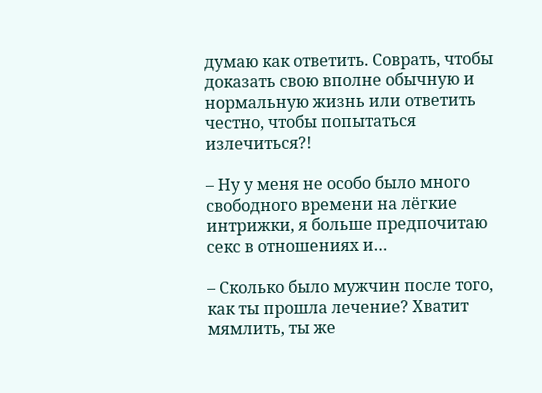думаю как ответить. Соврать, чтобы доказать свою вполне обычную и нормальную жизнь или ответить честно, чтобы попытаться излечиться?!

– Ну у меня не особо было много свободного времени на лёгкие интрижки, я больше предпочитаю секс в отношениях и…

– Сколько было мужчин после того, как ты прошла лечение? Хватит мямлить, ты же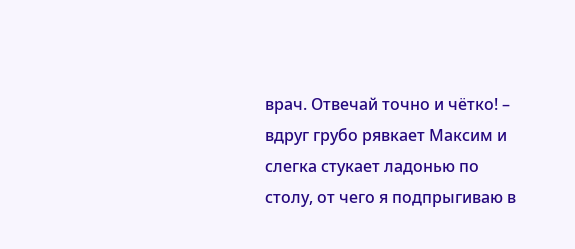врач. Отвечай точно и чётко! – вдруг грубо рявкает Максим и слегка стукает ладонью по столу, от чего я подпрыгиваю в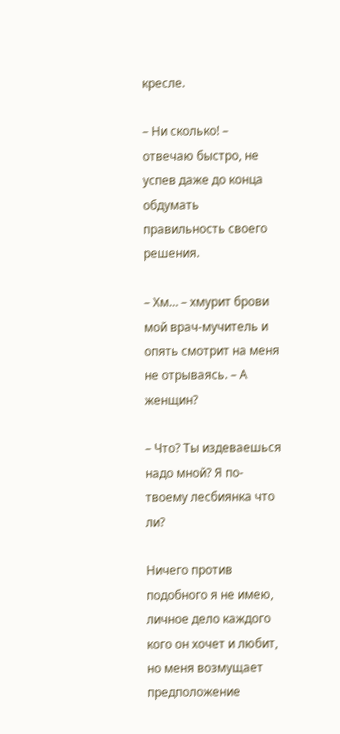кресле.

– Ни сколько! – отвечаю быстро, не успев даже до конца обдумать правильность своего решения.

– Хм… – хмурит брови мой врач-мучитель и опять смотрит на меня не отрываясь. – А женщин?

– Что? Ты издеваешься надо мной? Я по-твоему лесбиянка что ли?

Ничего против подобного я не имею, личное дело каждого кого он хочет и любит, но меня возмущает предположение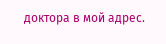доктора в мой адрес.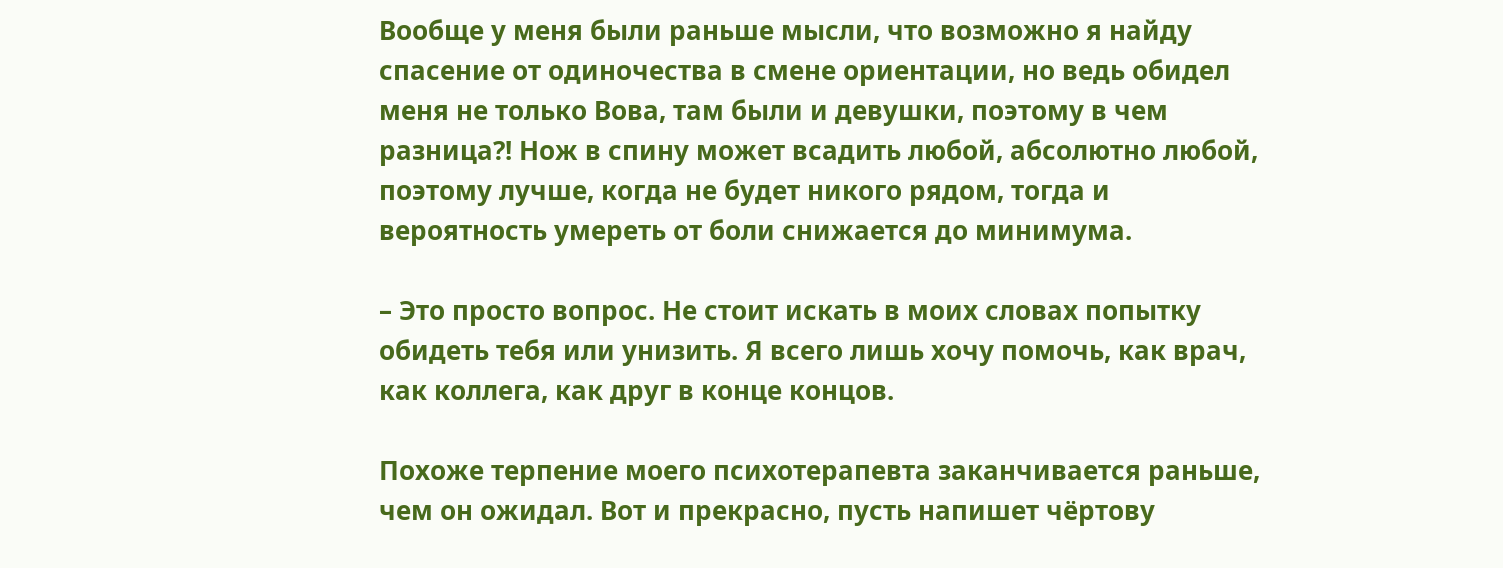Вообще у меня были раньше мысли, что возможно я найду спасение от одиночества в смене ориентации, но ведь обидел меня не только Вова, там были и девушки, поэтому в чем разница?! Нож в спину может всадить любой, абсолютно любой, поэтому лучше, когда не будет никого рядом, тогда и вероятность умереть от боли снижается до минимума.

– Это просто вопрос. Не стоит искать в моих словах попытку обидеть тебя или унизить. Я всего лишь хочу помочь, как врач, как коллега, как друг в конце концов.

Похоже терпение моего психотерапевта заканчивается раньше, чем он ожидал. Вот и прекрасно, пусть напишет чёртову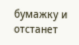бумажку и отстанет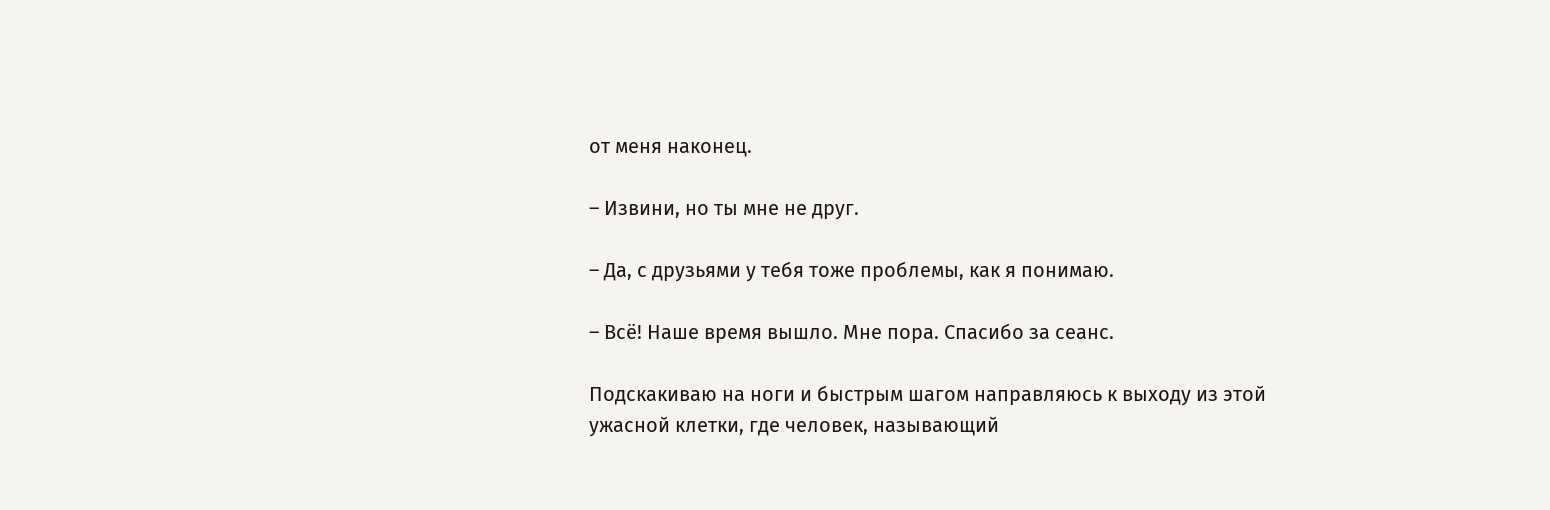от меня наконец.

– Извини, но ты мне не друг.

– Да, с друзьями у тебя тоже проблемы, как я понимаю.

– Всё! Наше время вышло. Мне пора. Спасибо за сеанс.

Подскакиваю на ноги и быстрым шагом направляюсь к выходу из этой ужасной клетки, где человек, называющий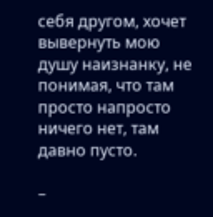себя другом, хочет вывернуть мою душу наизнанку, не понимая, что там просто напросто ничего нет, там давно пусто.

–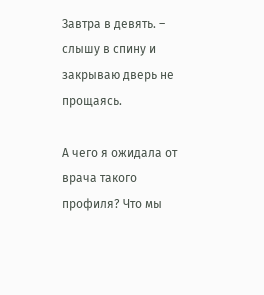Завтра в девять. – слышу в спину и закрываю дверь не прощаясь.

А чего я ожидала от врача такого профиля? Что мы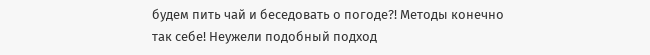будем пить чай и беседовать о погоде?! Методы конечно так себе! Неужели подобный подход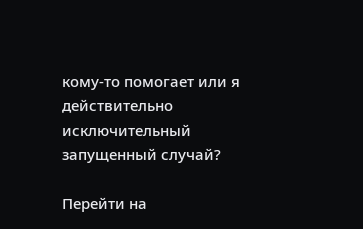кому-то помогает или я действительно исключительный запущенный случай?

Перейти на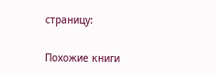страницу:

Похожие книги